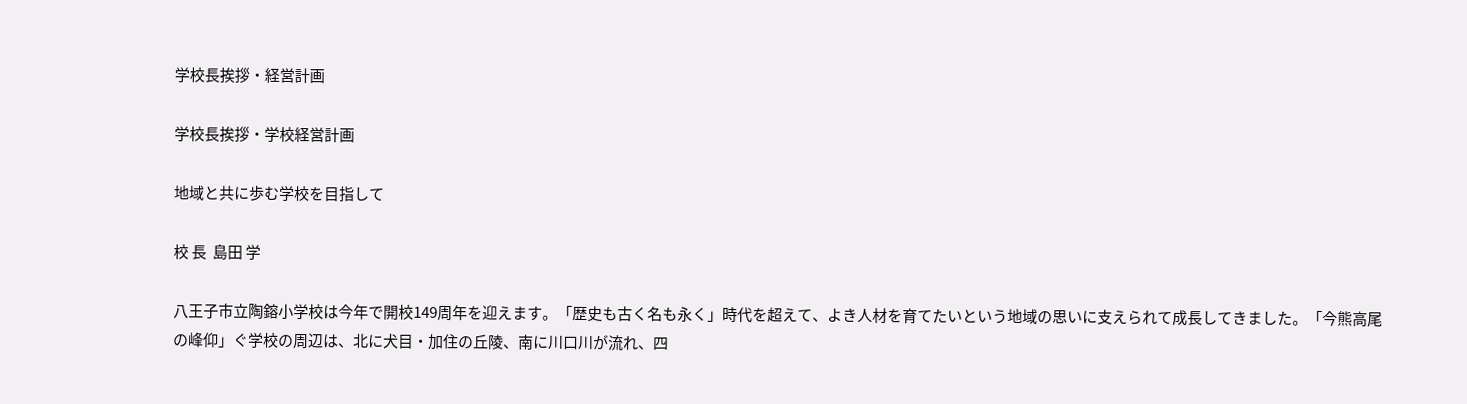学校長挨拶・経営計画

学校長挨拶・学校経営計画

地域と共に歩む学校を目指して

校 長  島田 学

八王子市立陶鎔小学校は今年で開校149周年を迎えます。「歴史も古く名も永く」時代を超えて、よき人材を育てたいという地域の思いに支えられて成長してきました。「今熊高尾の峰仰」ぐ学校の周辺は、北に犬目・加住の丘陵、南に川口川が流れ、四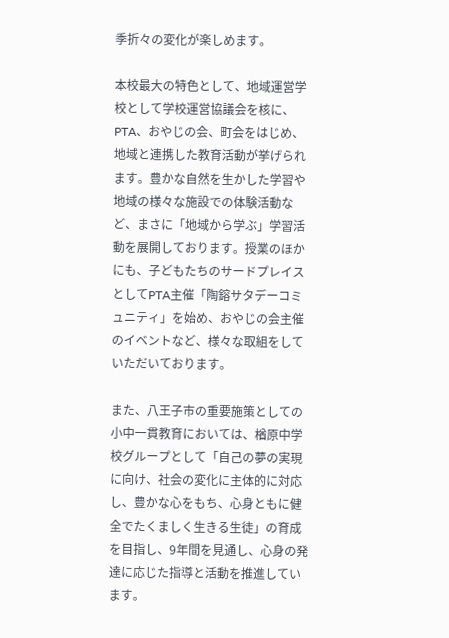季折々の変化が楽しめます。

本校最大の特色として、地域運営学校として学校運営協議会を核に、PTA、おやじの会、町会をはじめ、地域と連携した教育活動が挙げられます。豊かな自然を生かした学習や地域の様々な施設での体験活動など、まさに「地域から学ぶ」学習活動を展開しております。授業のほかにも、子どもたちのサードプレイスとしてPTA主催「陶鎔サタデーコミュニティ」を始め、おやじの会主催のイベントなど、様々な取組をしていただいております。

また、八王子市の重要施策としての小中一貫教育においては、楢原中学校グループとして「自己の夢の実現に向け、社会の変化に主体的に対応し、豊かな心をもち、心身ともに健全でたくましく生きる生徒」の育成を目指し、9年間を見通し、心身の発達に応じた指導と活動を推進しています。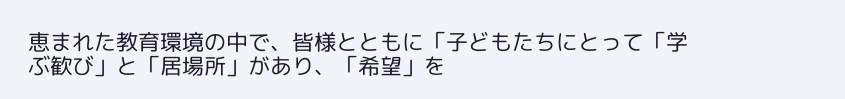恵まれた教育環境の中で、皆様とともに「子どもたちにとって「学ぶ歓び」と「居場所」があり、「希望」を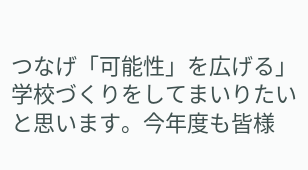つなげ「可能性」を広げる」学校づくりをしてまいりたいと思います。今年度も皆様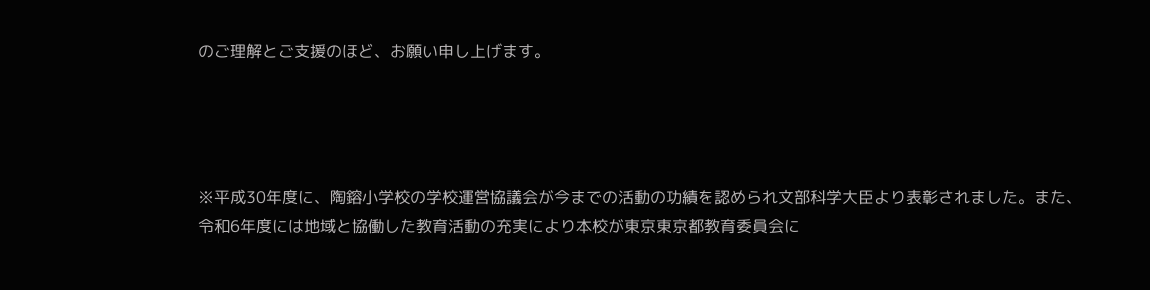のご理解とご支援のほど、お願い申し上げます。




※平成30年度に、陶鎔小学校の学校運営協議会が今までの活動の功績を認められ文部科学大臣より表彰されました。また、令和6年度には地域と協働した教育活動の充実により本校が東京東京都教育委員会に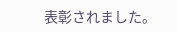表彰されました。